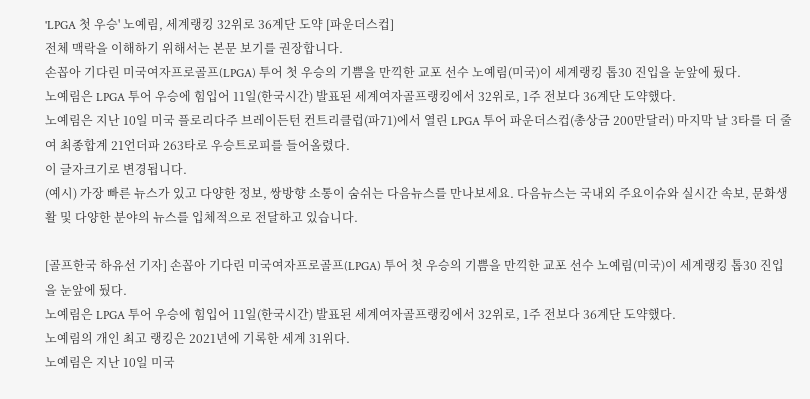'LPGA 첫 우승' 노예림, 세계랭킹 32위로 36계단 도약 [파운더스컵]
전체 맥락을 이해하기 위해서는 본문 보기를 권장합니다.
손꼽아 기다린 미국여자프로골프(LPGA) 투어 첫 우승의 기쁨을 만끽한 교포 선수 노예림(미국)이 세계랭킹 톱30 진입을 눈앞에 뒀다.
노예림은 LPGA 투어 우승에 힘입어 11일(한국시간) 발표된 세계여자골프랭킹에서 32위로, 1주 전보다 36계단 도약했다.
노예림은 지난 10일 미국 플로리다주 브레이든턴 컨트리클럽(파71)에서 열린 LPGA 투어 파운더스컵(총상금 200만달러) 마지막 날 3타를 더 줄여 최종합계 21언더파 263타로 우승트로피를 들어올렸다.
이 글자크기로 변경됩니다.
(예시) 가장 빠른 뉴스가 있고 다양한 정보, 쌍방향 소통이 숨쉬는 다음뉴스를 만나보세요. 다음뉴스는 국내외 주요이슈와 실시간 속보, 문화생활 및 다양한 분야의 뉴스를 입체적으로 전달하고 있습니다.

[골프한국 하유선 기자] 손꼽아 기다린 미국여자프로골프(LPGA) 투어 첫 우승의 기쁨을 만끽한 교포 선수 노예림(미국)이 세계랭킹 톱30 진입을 눈앞에 뒀다.
노예림은 LPGA 투어 우승에 힘입어 11일(한국시간) 발표된 세계여자골프랭킹에서 32위로, 1주 전보다 36계단 도약했다.
노예림의 개인 최고 랭킹은 2021년에 기록한 세계 31위다.
노예림은 지난 10일 미국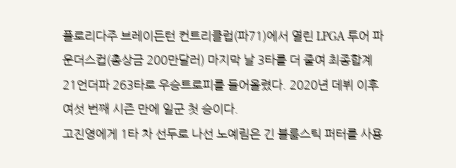플로리다주 브레이든턴 컨트리클럽(파71)에서 열린 LPGA 투어 파운더스컵(총상금 200만달러) 마지막 날 3타를 더 줄여 최종합계 21언더파 263타로 우승트로피를 들어올렸다. 2020년 데뷔 이후 여섯 번째 시즌 만에 일군 첫 승이다.
고진영에게 1타 차 선두로 나선 노예림은 긴 블룸스틱 퍼터를 사용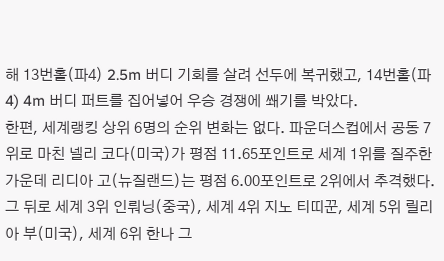해 13번홀(파4) 2.5m 버디 기회를 살려 선두에 복귀했고, 14번홀(파4) 4m 버디 퍼트를 집어넣어 우승 경쟁에 쐐기를 박았다.
한편, 세계랭킹 상위 6명의 순위 변화는 없다. 파운더스컵에서 공동 7위로 마친 넬리 코다(미국)가 평점 11.65포인트로 세계 1위를 질주한 가운데 리디아 고(뉴질랜드)는 평점 6.00포인트로 2위에서 추격했다.
그 뒤로 세계 3위 인뤄닝(중국), 세계 4위 지노 티띠꾼, 세계 5위 릴리아 부(미국), 세계 6위 한나 그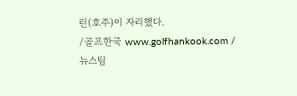린(호주)이 자리했다.
/골프한국 www.golfhankook.com /뉴스팀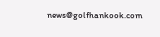news@golfhankook.com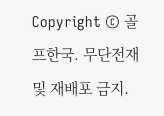Copyright © 골프한국. 무단전재 및 재배포 금지.